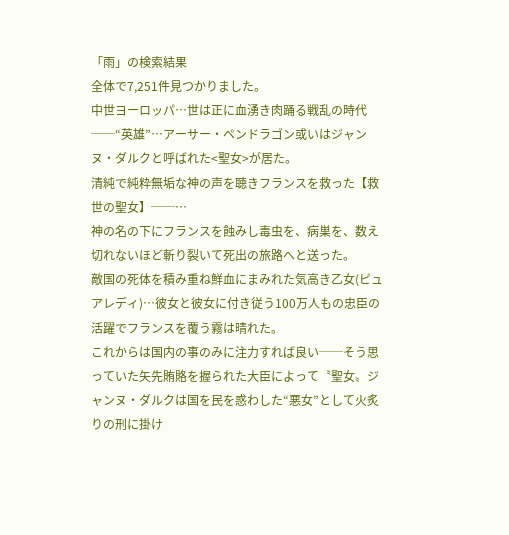「雨」の検索結果
全体で7,251件見つかりました。
中世ヨーロッパ…世は正に血湧き肉踊る戦乱の時代──“英雄”…アーサー・ペンドラゴン或いはジャンヌ・ダルクと呼ばれた<聖女>が居た。
清純で純粋無垢な神の声を聴きフランスを救った【救世の聖女】──…
神の名の下にフランスを蝕みし毒虫を、病巣を、数え切れないほど斬り裂いて死出の旅路へと送った。
敵国の死体を積み重ね鮮血にまみれた気高き乙女(ピュアレディ)…彼女と彼女に付き従う100万人もの忠臣の活躍でフランスを覆う霧は晴れた。
これからは国内の事のみに注力すれば良い──そう思っていた矢先賄賂を握られた大臣によって〝聖女〟ジャンヌ・ダルクは国を民を惑わした“悪女”として火炙りの刑に掛け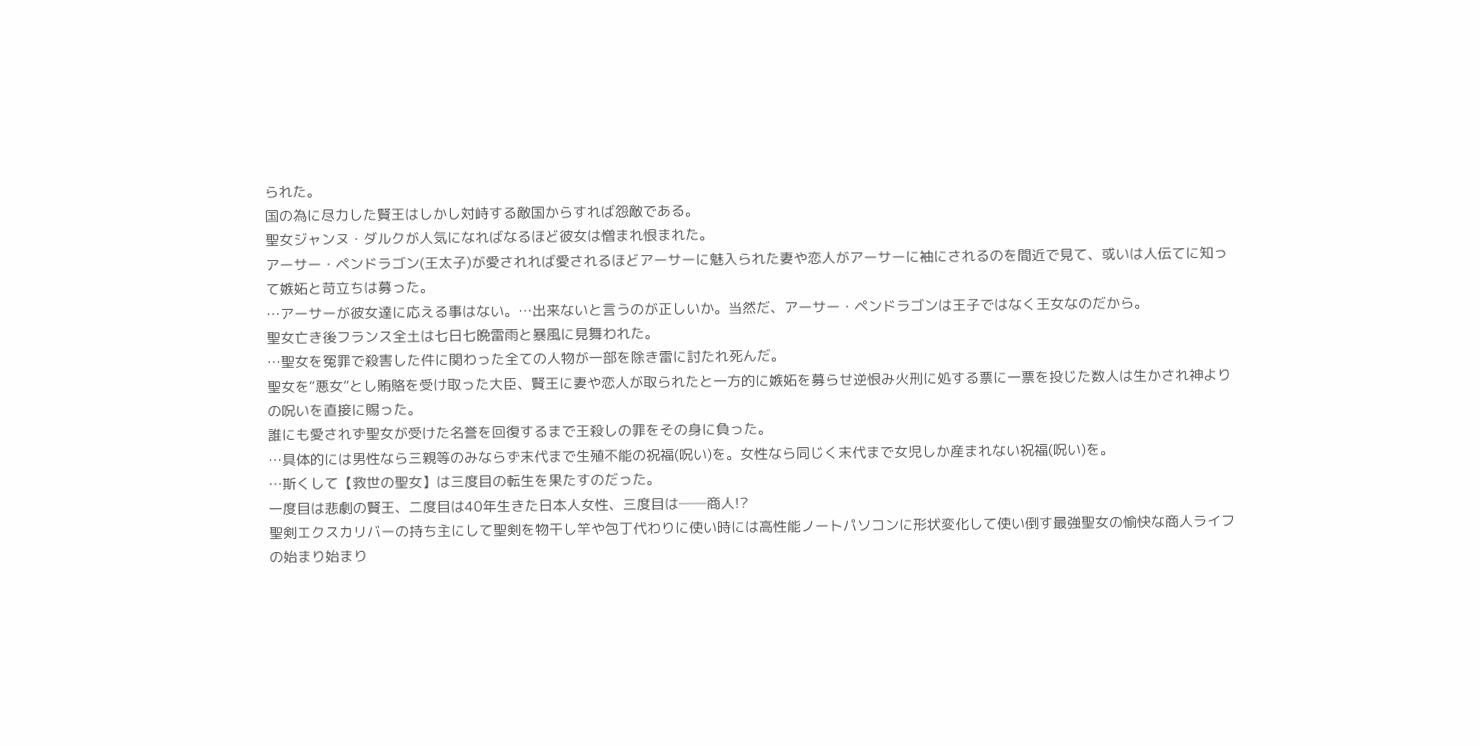られた。
国の為に尽力した賢王はしかし対峙する敵国からすれば怨敵である。
聖女ジャンヌ・ダルクが人気になればなるほど彼女は憎まれ恨まれた。
アーサー・ペンドラゴン(王太子)が愛されれば愛されるほどアーサーに魅入られた妻や恋人がアーサーに袖にされるのを間近で見て、或いは人伝てに知って嫉妬と苛立ちは募った。
…アーサーが彼女達に応える事はない。…出来ないと言うのが正しいか。当然だ、アーサー・ペンドラゴンは王子ではなく王女なのだから。
聖女亡き後フランス全土は七日七晩雷雨と暴風に見舞われた。
…聖女を冤罪で殺害した件に関わった全ての人物が一部を除き雷に討たれ死んだ。
聖女を“悪女”とし賄賂を受け取った大臣、賢王に妻や恋人が取られたと一方的に嫉妬を募らせ逆恨み火刑に処する票に一票を投じた数人は生かされ神よりの呪いを直接に賜った。
誰にも愛されず聖女が受けた名誉を回復するまで王殺しの罪をその身に負った。
…具体的には男性なら三親等のみならず末代まで生殖不能の祝福(呪い)を。女性なら同じく末代まで女児しか産まれない祝福(呪い)を。
…斯くして【救世の聖女】は三度目の転生を果たすのだった。
一度目は悲劇の賢王、二度目は40年生きた日本人女性、三度目は──商人!?
聖剣エクスカリバーの持ち主にして聖剣を物干し竿や包丁代わりに使い時には高性能ノートパソコンに形状変化して使い倒す最強聖女の愉快な商人ライフの始まり始まり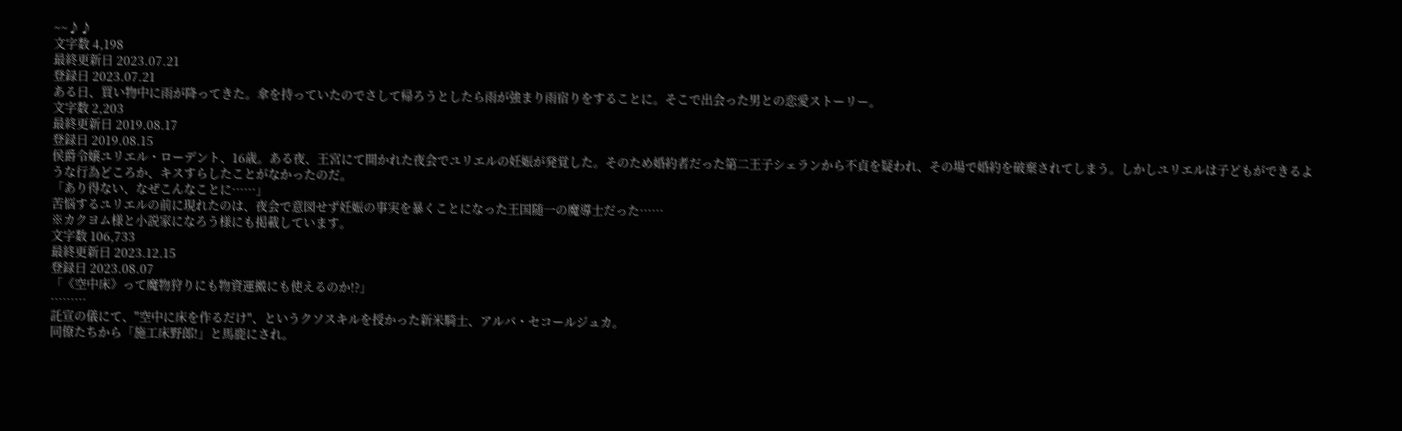~~♪♪
文字数 4,198
最終更新日 2023.07.21
登録日 2023.07.21
ある日、買い物中に雨が降ってきた。傘を持っていたのでさして帰ろうとしたら雨が強まり雨宿りをすることに。そこで出会った男との恋愛ストーリー。
文字数 2,203
最終更新日 2019.08.17
登録日 2019.08.15
侯爵令嬢ユリエル・ローデント、16歳。ある夜、王宮にて開かれた夜会でユリエルの妊娠が発覚した。そのため婚約者だった第二王子シェランから不貞を疑われ、その場で婚約を破棄されてしまう。しかしユリエルは子どもができるような行為どころか、キスすらしたことがなかったのだ。
「あり得ない、なぜこんなことに……」
苦悩するユリエルの前に現れたのは、夜会で意図せず妊娠の事実を暴くことになった王国随一の魔導士だった……
※カクヨム様と小説家になろう様にも掲載しています。
文字数 106,733
最終更新日 2023.12.15
登録日 2023.08.07
「《空中床》って魔物狩りにも物資運搬にも使えるのか!?」
………
託宣の儀にて、"空中に床を作るだけ"、というクソスキルを授かった新米騎士、アルバ・セコールジュカ。
同僚たちから「施工床野郎!」と馬鹿にされ。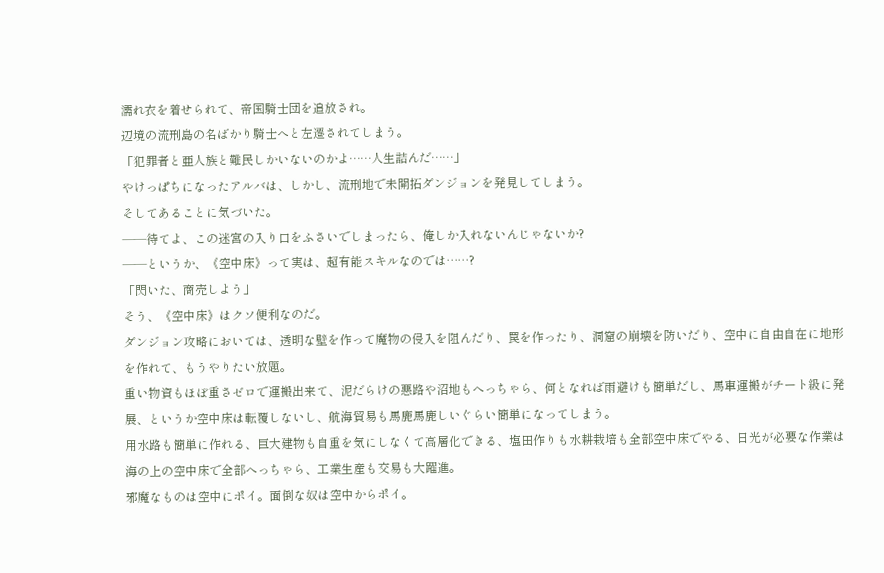濡れ衣を着せられて、帝国騎士団を追放され。
辺境の流刑島の名ばかり騎士へと左遷されてしまう。
「犯罪者と亜人族と難民しかいないのかよ……人生詰んだ……」
やけっぱちになったアルバは、しかし、流刑地で未開拓ダンジョンを発見してしまう。
そしてあることに気づいた。
――待てよ、この迷宮の入り口をふさいでしまったら、俺しか入れないんじゃないか?
――というか、《空中床》って実は、超有能スキルなのでは……?
「閃いた、商売しよう」
そう、《空中床》はクソ便利なのだ。
ダンジョン攻略においては、透明な壁を作って魔物の侵入を阻んだり、罠を作ったり、洞窟の崩壊を防いだり、空中に自由自在に地形を作れて、もうやりたい放題。
重い物資もほぼ重さゼロで運搬出来て、泥だらけの悪路や沼地もへっちゃら、何となれば雨避けも簡単だし、馬車運搬がチート級に発展、というか空中床は転覆しないし、航海貿易も馬鹿馬鹿しいぐらい簡単になってしまう。
用水路も簡単に作れる、巨大建物も自重を気にしなくて高層化できる、塩田作りも水耕栽培も全部空中床でやる、日光が必要な作業は海の上の空中床で全部へっちゃら、工業生産も交易も大躍進。
邪魔なものは空中にポイ。面倒な奴は空中からポイ。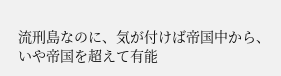流刑島なのに、気が付けば帝国中から、いや帝国を超えて有能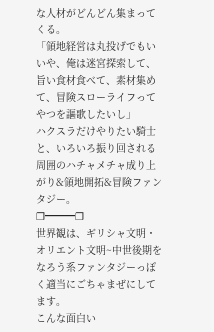な人材がどんどん集まってくる。
「領地経営は丸投げでもいいや、俺は迷宮探索して、旨い食材食べて、素材集めて、冒険スローライフってやつを謳歌したいし」
ハクスラだけやりたい騎士と、いろいろ振り回される周囲のハチャメチャ成り上がり&領地開拓&冒険ファンタジー。
❐━━━❐
世界観は、ギリシャ文明・オリエント文明~中世後期をなろう系ファンタジーっぽく適当にごちゃまぜにしてます。
こんな面白い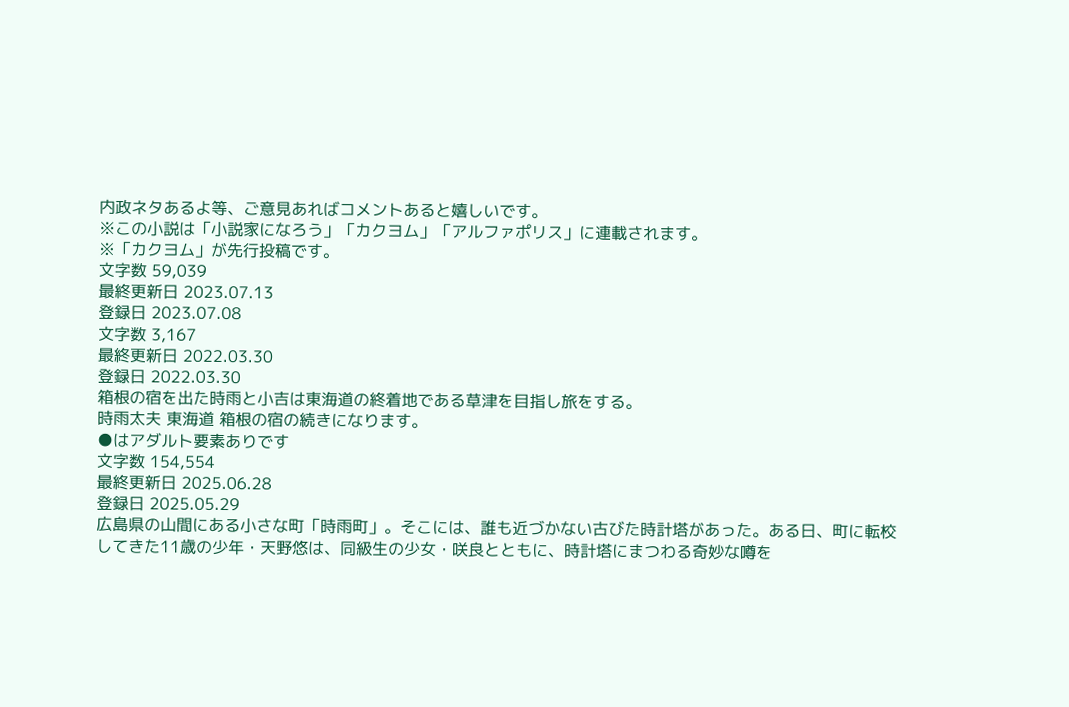内政ネタあるよ等、ご意見あればコメントあると嬉しいです。
※この小説は「小説家になろう」「カクヨム」「アルファポリス」に連載されます。
※「カクヨム」が先行投稿です。
文字数 59,039
最終更新日 2023.07.13
登録日 2023.07.08
文字数 3,167
最終更新日 2022.03.30
登録日 2022.03.30
箱根の宿を出た時雨と小吉は東海道の終着地である草津を目指し旅をする。
時雨太夫 東海道 箱根の宿の続きになります。
●はアダルト要素ありです
文字数 154,554
最終更新日 2025.06.28
登録日 2025.05.29
広島県の山間にある小さな町「時雨町」。そこには、誰も近づかない古びた時計塔があった。ある日、町に転校してきた11歳の少年・天野悠は、同級生の少女・咲良とともに、時計塔にまつわる奇妙な噂を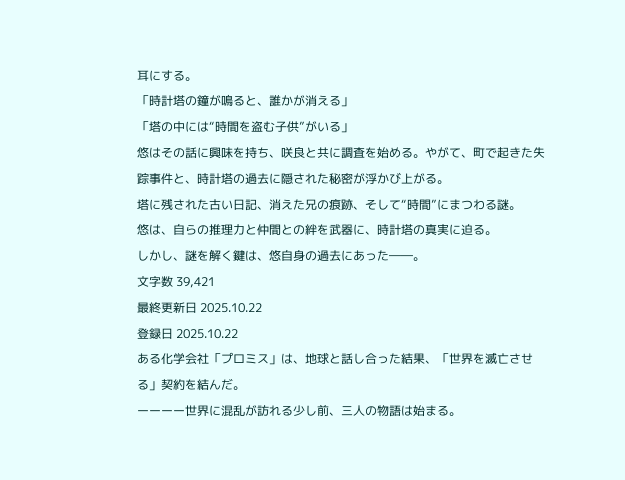耳にする。
「時計塔の鐘が鳴ると、誰かが消える」
「塔の中には“時間を盗む子供”がいる」
悠はその話に興味を持ち、咲良と共に調査を始める。やがて、町で起きた失踪事件と、時計塔の過去に隠された秘密が浮かび上がる。
塔に残された古い日記、消えた兄の痕跡、そして“時間”にまつわる謎。
悠は、自らの推理力と仲間との絆を武器に、時計塔の真実に迫る。
しかし、謎を解く鍵は、悠自身の過去にあった――。
文字数 39,421
最終更新日 2025.10.22
登録日 2025.10.22
ある化学会社「プロミス」は、地球と話し合った結果、「世界を滅亡させる」契約を結んだ。
ーーーー世界に混乱が訪れる少し前、三人の物語は始まる。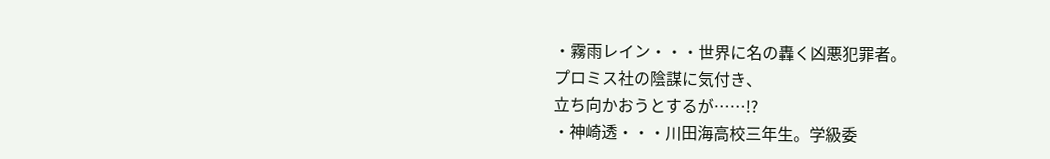・霧雨レイン・・・世界に名の轟く凶悪犯罪者。
プロミス社の陰謀に気付き、
立ち向かおうとするが……!?
・神崎透・・・川田海高校三年生。学級委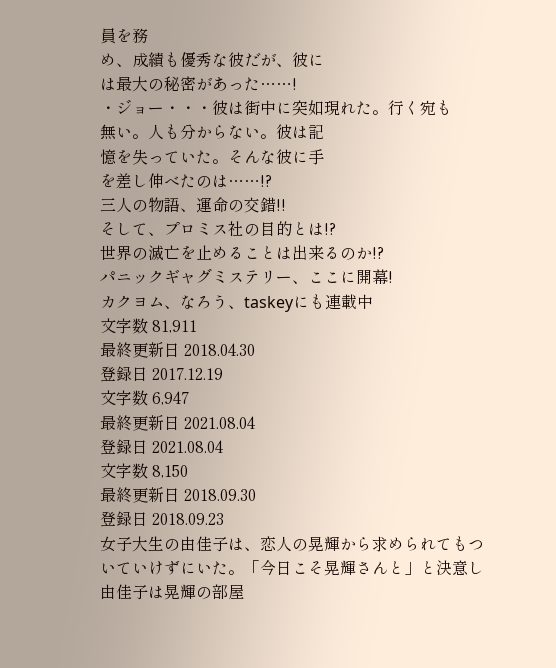員を務
め、成績も優秀な彼だが、彼に
は最大の秘密があった……!
・ジョー・・・彼は街中に突如現れた。行く宛も
無い。人も分からない。彼は記
憶を失っていた。そんな彼に手
を差し伸べたのは……!?
三人の物語、運命の交錯!!
そして、プロミス社の目的とは!?
世界の滅亡を止めることは出来るのか!?
パニックギャグミステリー、ここに開幕!
カクヨム、なろう、taskeyにも連載中
文字数 81,911
最終更新日 2018.04.30
登録日 2017.12.19
文字数 6,947
最終更新日 2021.08.04
登録日 2021.08.04
文字数 8,150
最終更新日 2018.09.30
登録日 2018.09.23
女子大生の由佳子は、恋人の晃輝から求められてもついていけずにいた。「今日こそ晃輝さんと」と決意し由佳子は晃輝の部屋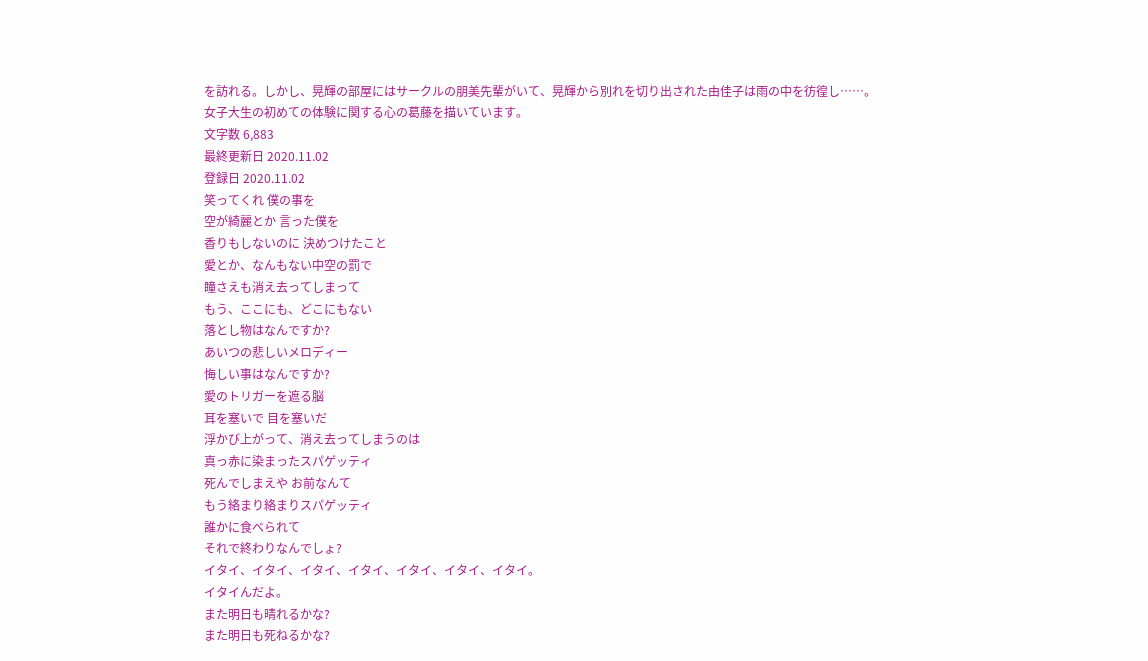を訪れる。しかし、晃輝の部屋にはサークルの朋美先輩がいて、晃輝から別れを切り出された由佳子は雨の中を彷徨し……。
女子大生の初めての体験に関する心の葛藤を描いています。
文字数 6,883
最終更新日 2020.11.02
登録日 2020.11.02
笑ってくれ 僕の事を
空が綺麗とか 言った僕を
香りもしないのに 決めつけたこと
愛とか、なんもない中空の罰で
瞳さえも消え去ってしまって
もう、ここにも、どこにもない
落とし物はなんですか?
あいつの悲しいメロディー
悔しい事はなんですか?
愛のトリガーを遮る脳
耳を塞いで 目を塞いだ
浮かび上がって、消え去ってしまうのは
真っ赤に染まったスパゲッティ
死んでしまえや お前なんて
もう絡まり絡まりスパゲッティ
誰かに食べられて
それで終わりなんでしょ?
イタイ、イタイ、イタイ、イタイ、イタイ、イタイ、イタイ。
イタイんだよ。
また明日も晴れるかな?
また明日も死ねるかな?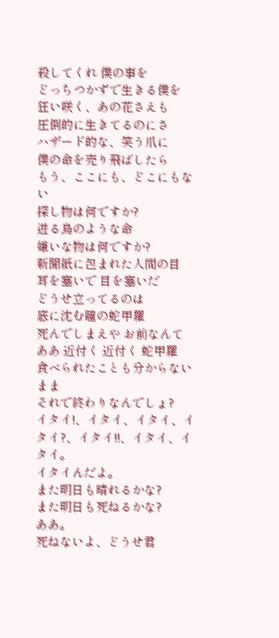殺してくれ 僕の事を
どっちつかずで生きる僕を
狂い咲く、あの花さえも
圧倒的に生きてるのにさ
ハザード的な、笑う爪に
僕の命を売り飛ばしたら
もう、ここにも、どこにもない
探し物は何ですか?
迸る鳥のような命
嫌いな物は何ですか?
新聞紙に包まれた人間の目
耳を塞いで 目を塞いだ
どうせ立ってるのは
底に沈む瞳の蛇甲羅
死んでしまえや お前なんて
ああ 近付く 近付く 蛇甲羅
食べられたことも分からないまま
それで終わりなんでしょ?
イタイ!、イタイ、イタイ、イタイ?、イタイ!!、イタイ、イタイ。
イタイんだよ。
また明日も晴れるかな?
また明日も死ねるかな?
ああ。
死ねないよ、どうせ君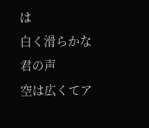は
白く滑らかな君の声
空は広くてア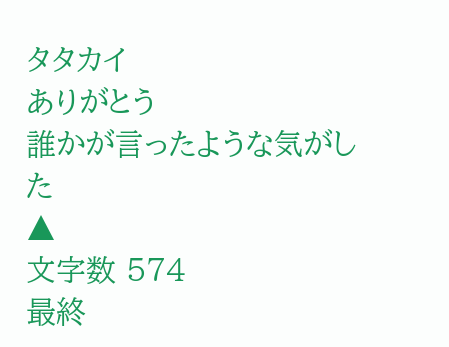タタカイ
ありがとう
誰かが言ったような気がした
▲
文字数 574
最終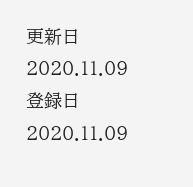更新日 2020.11.09
登録日 2020.11.09